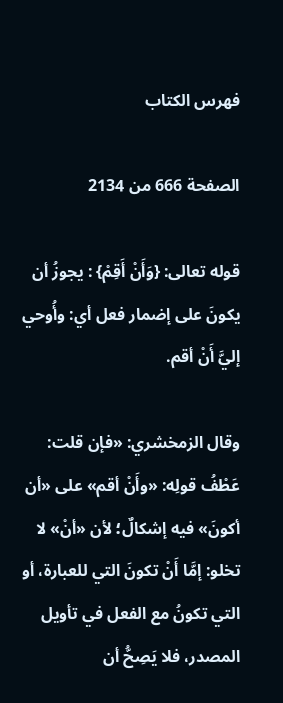فهرس الكتاب

الصفحة 666 من 2134

قوله تعالى: {وَأَنْ أَقِمْ} : يجوزُ أن يكونَ على إضمار فعل أي: وأُوحي إليَّ أَنْ أقم.

وقال الزمخشري: «فإن قلت: عَطْفُ قولِه: «وأَنْ أقم» على «أن أكونَ» فيه إشكالٌ؛ لأن «أنْ» لا تخلو: إمَّا أَنْ تكونَ التي للعبارة، أو التي تكونُ مع الفعل في تأويل المصدر، فلا يَصِحُّ أن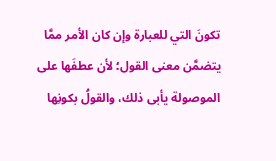تكونَ التي للعبارة وإن كان الأمر ممَّا يتضمَّن معنى القول؛ لأن عطفَها على الموصولة يأبى ذلك، والقولُ بكونِها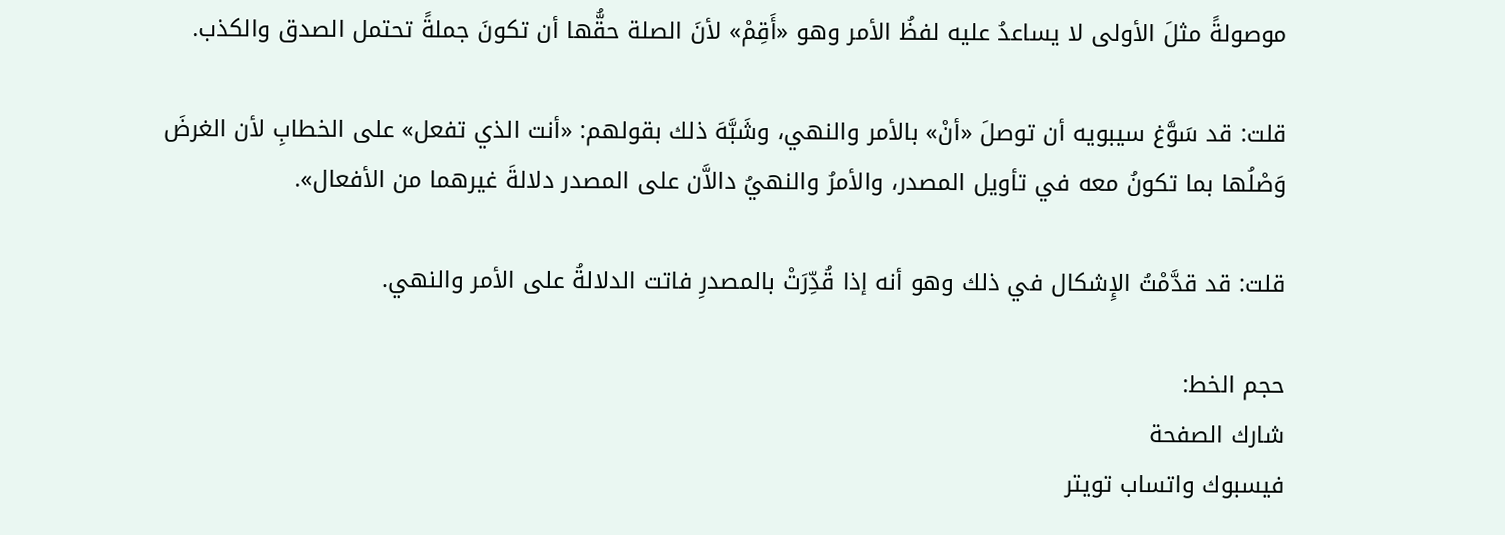موصولةً مثلَ الأولى لا يساعدُ عليه لفظُ الأمر وهو «أَقِمْ» لأنَ الصلة حقُّها أن تكونَ جملةً تحتمل الصدق والكذب.

قلت: قد سَوَّغ سيبويه أن توصلَ «أنْ» بالأمر والنهي، وشَبَّهَ ذلك بقولهم: «أنت الذي تفعل» على الخطابِ لأن الغرضَ وَصْلُها بما تكونُ معه في تأويل المصدر، والأمرُ والنهيُ دالاَّن على المصدر دلالةَ غيرهما من الأفعال».

قلت: قد قدَّمْتُ الإِشكال في ذلك وهو أنه إذا قُدِّرَتْ بالمصدرِ فاتت الدلالةُ على الأمر والنهي.

حجم الخط:
شارك الصفحة
فيسبوك واتساب تويتر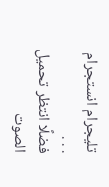تليجرام انستجرام
. . .
فضلًا انتظر تحميل الصوت